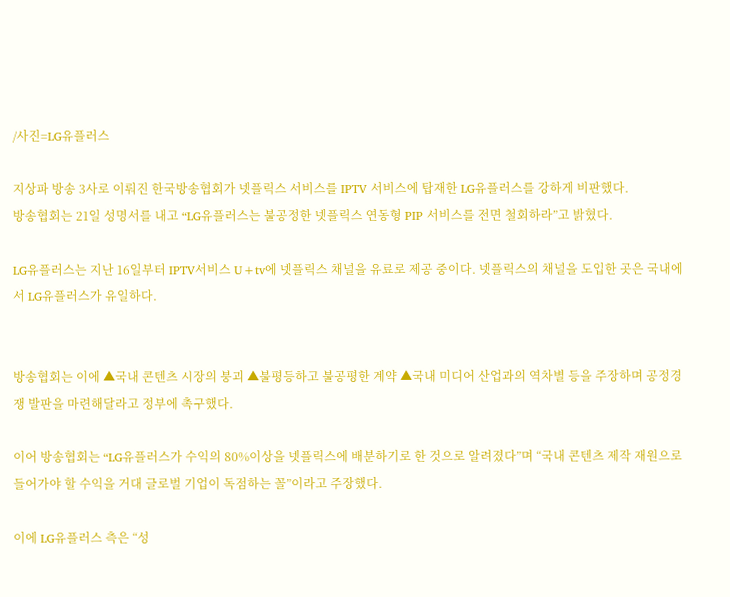/사진=LG유플러스

지상파 방송 3사로 이뤄진 한국방송협회가 넷플릭스 서비스를 IPTV 서비스에 탑재한 LG유플러스를 강하게 비판했다.
방송협회는 21일 성명서를 내고 “LG유플러스는 불공정한 넷플릭스 연동형 PIP 서비스를 전면 철회하라”고 밝혔다.

LG유플러스는 지난 16일부터 IPTV서비스 U+tv에 넷플릭스 채널을 유료로 제공 중이다. 넷플릭스의 채널을 도입한 곳은 국내에서 LG유플러스가 유일하다.


방송협회는 이에 ▲국내 콘텐츠 시장의 붕괴 ▲불평등하고 불공평한 계약 ▲국내 미디어 산업과의 역차별 등을 주장하며 공정경쟁 발판을 마련해달라고 정부에 촉구했다.

이어 방송협회는 “LG유플러스가 수익의 80%이상을 넷플릭스에 배분하기로 한 것으로 알려졌다”며 “국내 콘텐츠 제작 재원으로 들어가야 할 수익을 거대 글로벌 기업이 독점하는 꼴”이라고 주장했다.

이에 LG유플러스 측은 “성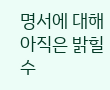명서에 대해 아직은 밝힐 수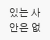있는 사안은 없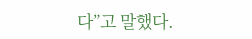다”고 말했다.